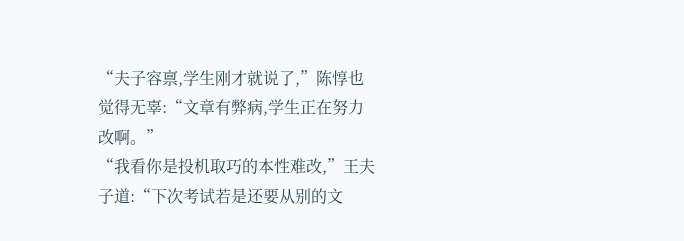“夫子容禀,学生刚才就说了,”陈惇也觉得无辜:“文章有弊病,学生正在努力改啊。”
“我看你是投机取巧的本性难改,”王夫子道:“下次考试若是还要从别的文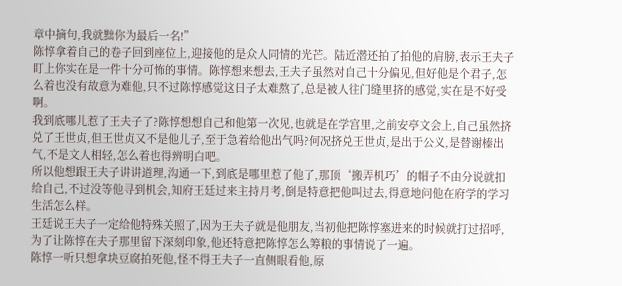章中摘句,我就黜你为最后一名!”
陈惇拿着自己的卷子回到座位上,迎接他的是众人同情的光芒。陆近潜还拍了拍他的肩膀,表示王夫子盯上你实在是一件十分可怖的事情。陈惇想来想去,王夫子虽然对自己十分偏见,但好他是个君子,怎么着也没有故意为难他,只不过陈惇感觉这日子太难熬了,总是被人往门缝里挤的感觉,实在是不好受啊。
我到底哪儿惹了王夫子了?陈惇想想自己和他第一次见,也就是在学宫里,之前安亭文会上,自己虽然挤兑了王世贞,但王世贞又不是他儿子,至于急着给他出气吗?何况挤兑王世贞,是出于公义,是替谢榛出气,不是文人相轻,怎么着也得辨明白吧。
所以他想跟王夫子讲讲道理,沟通一下,到底是哪里惹了他了,那顶‘搬弄机巧’的帽子不由分说就扣给自己,不过没等他寻到机会,知府王廷过来主持月考,倒是特意把他叫过去,得意地问他在府学的学习生活怎么样。
王廷说王夫子一定给他特殊关照了,因为王夫子就是他朋友,当初他把陈惇塞进来的时候就打过招呼,为了让陈惇在夫子那里留下深刻印象,他还特意把陈惇怎么筹粮的事情说了一遍。
陈惇一听只想拿块豆腐拍死他,怪不得王夫子一直侧眼看他,原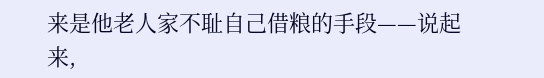来是他老人家不耻自己借粮的手段——说起来,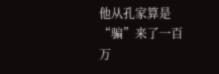他从孔家算是“骗”来了一百万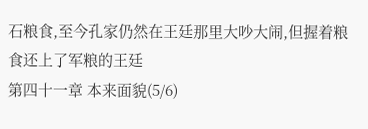石粮食,至今孔家仍然在王廷那里大吵大闹,但握着粮食还上了军粮的王廷
第四十一章 本来面貌(5/6)